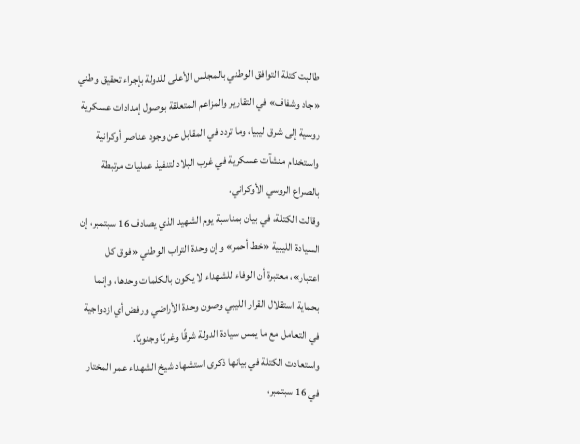طالبت كتلة التوافق الوطني بالمجلس الأعلى للدولة بإجراء تحقيق وطني «جاد وشفاف» في التقارير والمزاعم المتعلقة بوصول إمدادات عسكرية روسية إلى شرق ليبيا، وما تردد في المقابل عن وجود عناصر أوكرانية واستخدام منشآت عسكرية في غرب البلاد لتنفيذ عمليات مرتبطة بالصراع الروسي الأوكراني.
وقالت الكتلة، في بيان بمناسبة يوم الشهيد الذي يصادف 16 سبتمبر، إن السيادة الليبية «خط أحمر» وإن وحدة التراب الوطني «فوق كل اعتبار»، معتبرة أن الوفاء للشهداء لا يكون بالكلمات وحدها، وإنما بحماية استقلال القرار الليبي وصون وحدة الأراضي ورفض أي ازدواجية في التعامل مع ما يمس سيادة الدولة شرقًا وغربًا وجنوبًا.
واستعادت الكتلة في بيانها ذكرى استشهاد شيخ الشهداء عمر المختار في 16 سبتمبر،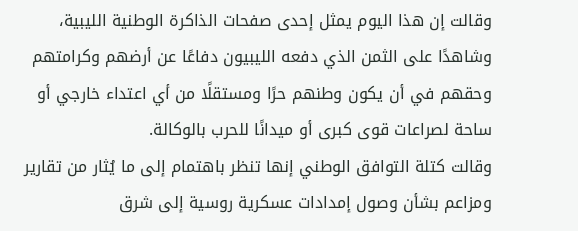وقالت إن هذا اليوم يمثل إحدى صفحات الذاكرة الوطنية الليبية، وشاهدًا على الثمن الذي دفعه الليبيون دفاعًا عن أرضهم وكرامتهم وحقهم في أن يكون وطنهم حرًا ومستقلًا من أي اعتداء خارجي أو ساحة لصراعات قوى كبرى أو ميدانًا للحرب بالوكالة.
وقالت كتلة التوافق الوطني إنها تنظر باهتمام إلى ما يُثار من تقارير ومزاعم بشأن وصول إمدادات عسكرية روسية إلى شرق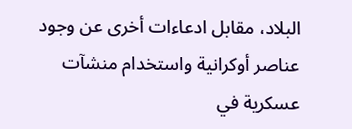البلاد، مقابل ادعاءات أخرى عن وجود عناصر أوكرانية واستخدام منشآت عسكرية في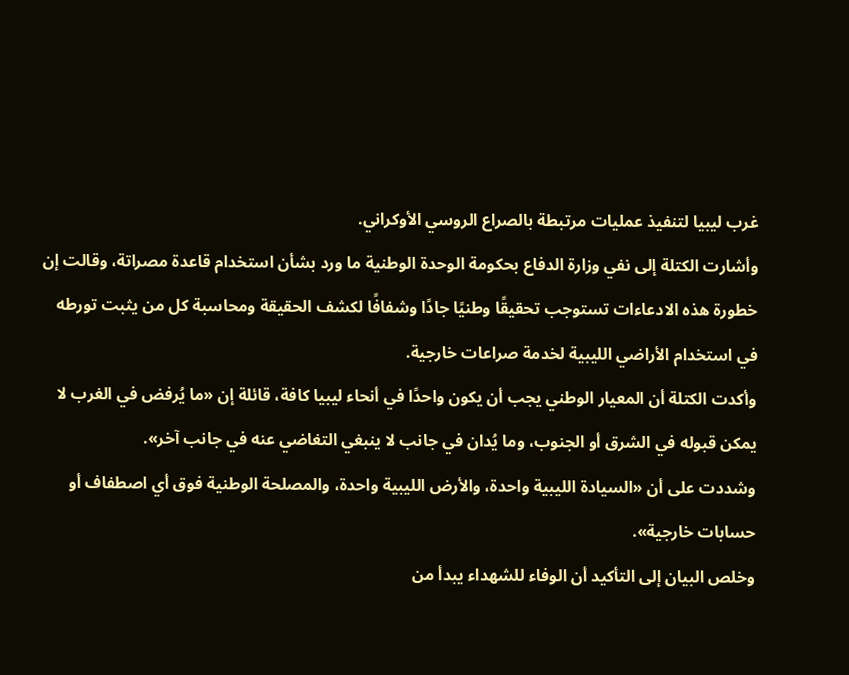غرب ليبيا لتنفيذ عمليات مرتبطة بالصراع الروسي الأوكراني.
وأشارت الكتلة إلى نفي وزارة الدفاع بحكومة الوحدة الوطنية ما ورد بشأن استخدام قاعدة مصراتة، وقالت إن خطورة هذه الادعاءات تستوجب تحقيقًا وطنيًا جادًا وشفافًا لكشف الحقيقة ومحاسبة كل من يثبت تورطه في استخدام الأراضي الليبية لخدمة صراعات خارجية.
وأكدت الكتلة أن المعيار الوطني يجب أن يكون واحدًا في أنحاء ليبيا كافة، قائلة إن «ما يُرفض في الغرب لا يمكن قبوله في الشرق أو الجنوب، وما يُدان في جانب لا ينبغي التغاضي عنه في جانب آخر».
وشددت على أن «السيادة الليبية واحدة، والأرض الليبية واحدة، والمصلحة الوطنية فوق أي اصطفاف أو حسابات خارجية».
وخلص البيان إلى التأكيد أن الوفاء للشهداء يبدأ من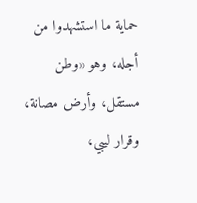حماية ما استشهدوا من أجله، وهو «وطن مستقل، وأرض مصانة، وقرار ليبي،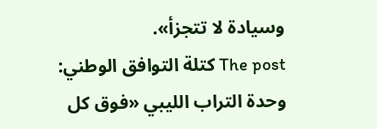وسيادة لا تتجزأ».
The post كتلة التوافق الوطني: وحدة التراب الليبي «فوق كل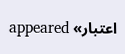اعتبار» appeared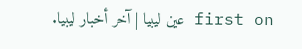first on عين ليبيا | آخر أخبار ليبيا.